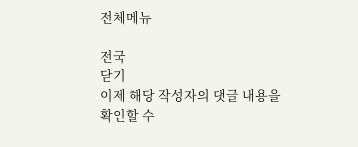전체메뉴

전국
닫기
이제 해당 작성자의 댓글 내용을
확인할 수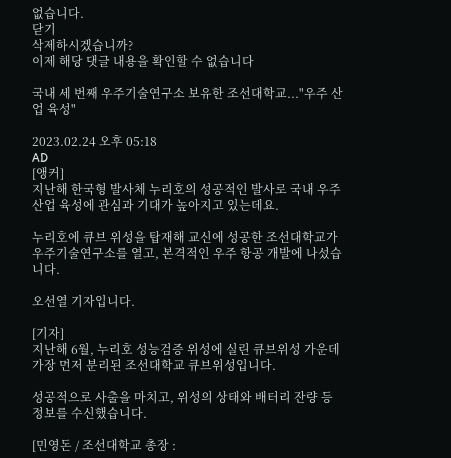없습니다.
닫기
삭제하시겠습니까?
이제 해당 댓글 내용을 확인할 수 없습니다

국내 세 번째 우주기술연구소 보유한 조선대학교..."우주 산업 육성"

2023.02.24 오후 05:18
AD
[앵커]
지난해 한국형 발사체 누리호의 성공적인 발사로 국내 우주산업 육성에 관심과 기대가 높아지고 있는데요.

누리호에 큐브 위성을 탑재해 교신에 성공한 조선대학교가 우주기술연구소를 열고, 본격적인 우주 항공 개발에 나섰습니다.

오선열 기자입니다.

[기자]
지난해 6월, 누리호 성능검증 위성에 실린 큐브위성 가운데 가장 먼저 분리된 조선대학교 큐브위성입니다.

성공적으로 사출을 마치고, 위성의 상태와 배터리 잔량 등 정보를 수신했습니다.

[민영돈 / 조선대학교 총장 :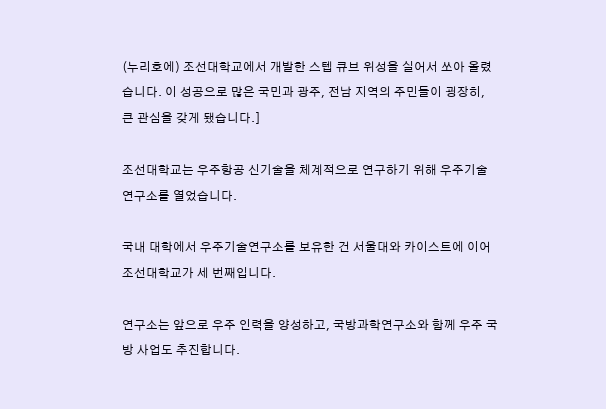(누리호에) 조선대학교에서 개발한 스텝 큐브 위성을 실어서 쏘아 올렸습니다. 이 성공으로 많은 국민과 광주, 전남 지역의 주민들이 굉장히, 큰 관심을 갖게 됐습니다.]

조선대학교는 우주항공 신기술을 체계적으로 연구하기 위해 우주기술연구소를 열었습니다.

국내 대학에서 우주기술연구소를 보유한 건 서울대와 카이스트에 이어 조선대학교가 세 번째입니다.

연구소는 앞으로 우주 인력을 양성하고, 국방과학연구소와 함께 우주 국방 사업도 추진합니다.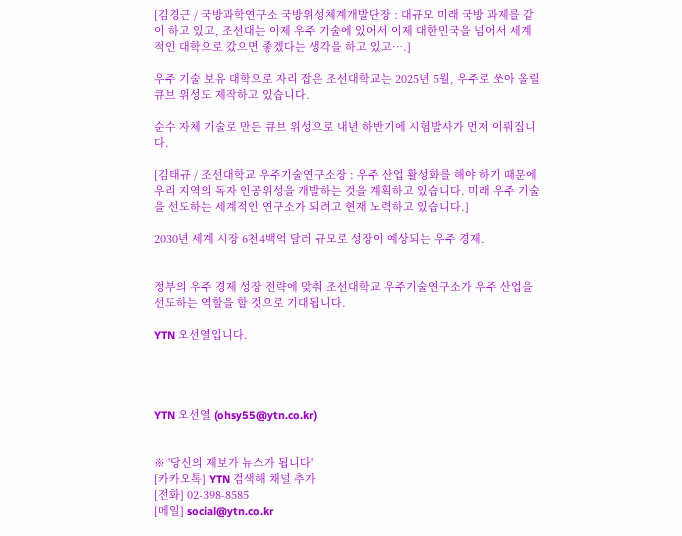[김경근 / 국방과학연구소 국방위성체계개발단장 : 대규모 미래 국방 과제를 같이 하고 있고, 조선대는 이제 우주 기술에 있어서 이제 대한민국을 넘어서 세계적인 대학으로 갔으면 좋겠다는 생각을 하고 있고….]

우주 기술 보유 대학으로 자리 잡은 조선대학교는 2025년 5월, 우주로 쏘아 올릴 큐브 위성도 제작하고 있습니다.

순수 자체 기술로 만든 큐브 위성으로 내년 하반기에 시험발사가 먼저 이뤄집니다.

[김태규 / 조선대학교 우주기술연구소장 : 우주 산업 활성화를 해야 하기 때문에 우리 지역의 독자 인공위성을 개발하는 것을 계획하고 있습니다. 미래 우주 기술을 선도하는 세계적인 연구소가 되려고 현재 노력하고 있습니다.]

2030년 세계 시장 6천4백억 달러 규모로 성장이 예상되는 우주 경제.


정부의 우주 경제 성장 전략에 맞춰 조선대학교 우주기술연구소가 우주 산업을 선도하는 역할을 할 것으로 기대됩니다.

YTN 오선열입니다.




YTN 오선열 (ohsy55@ytn.co.kr)


※ '당신의 제보가 뉴스가 됩니다'
[카카오톡] YTN 검색해 채널 추가
[전화] 02-398-8585
[메일] social@ytn.co.kr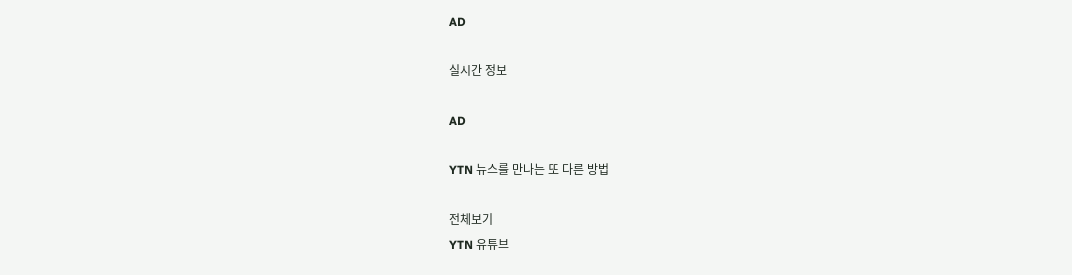AD

실시간 정보

AD

YTN 뉴스를 만나는 또 다른 방법

전체보기
YTN 유튜브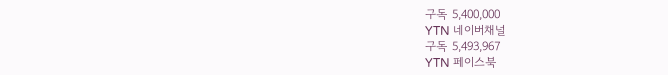구독 5,400,000
YTN 네이버채널
구독 5,493,967
YTN 페이스북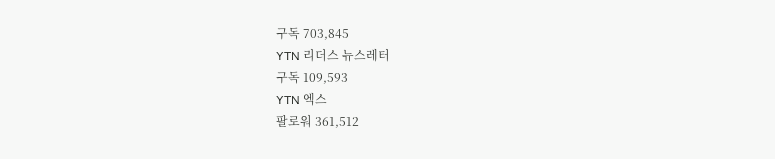구독 703,845
YTN 리더스 뉴스레터
구독 109,593
YTN 엑스
팔로워 361,512